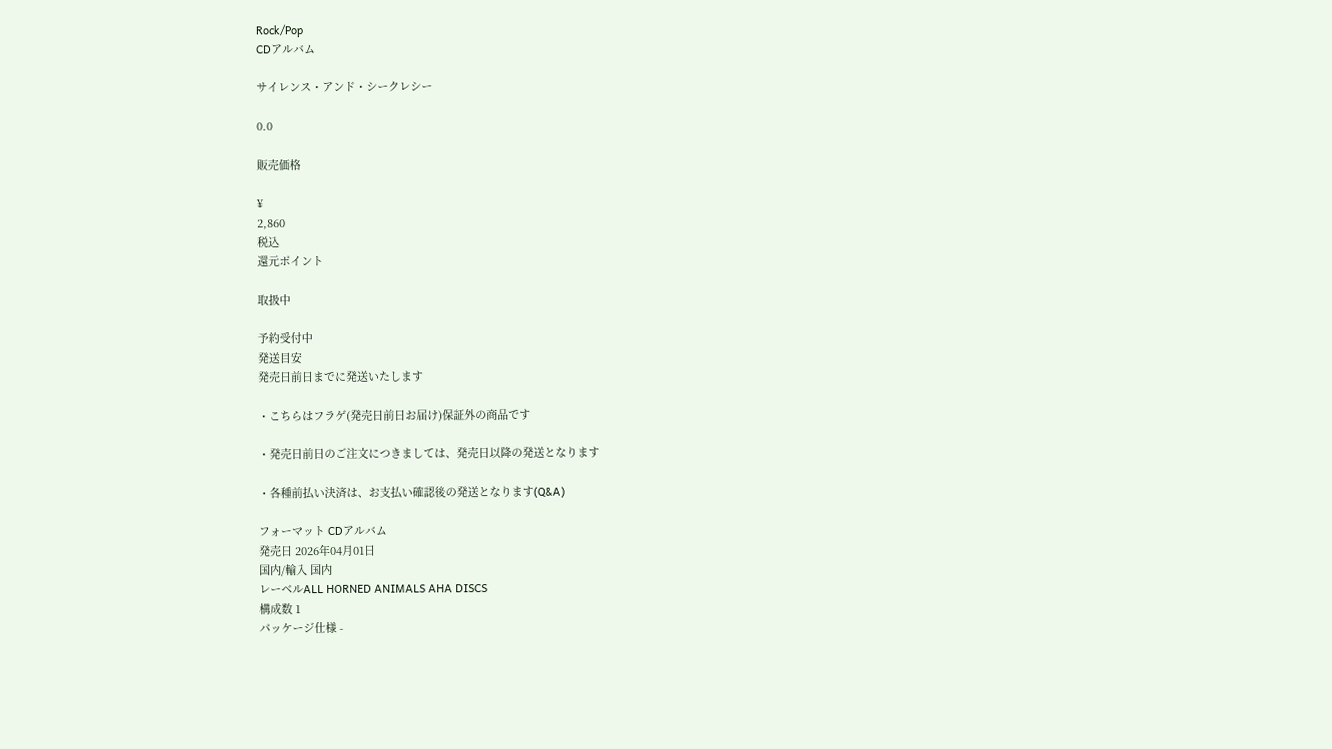Rock/Pop
CDアルバム

サイレンス・アンド・シークレシー

0.0

販売価格

¥
2,860
税込
還元ポイント

取扱中

予約受付中
発送目安
発売日前日までに発送いたします

・こちらはフラゲ(発売日前日お届け)保証外の商品です

・発売日前日のご注文につきましては、発売日以降の発送となります

・各種前払い決済は、お支払い確認後の発送となります(Q&A)

フォーマット CDアルバム
発売日 2026年04月01日
国内/輸入 国内
レーベルALL HORNED ANIMALS AHA DISCS
構成数 1
パッケージ仕様 -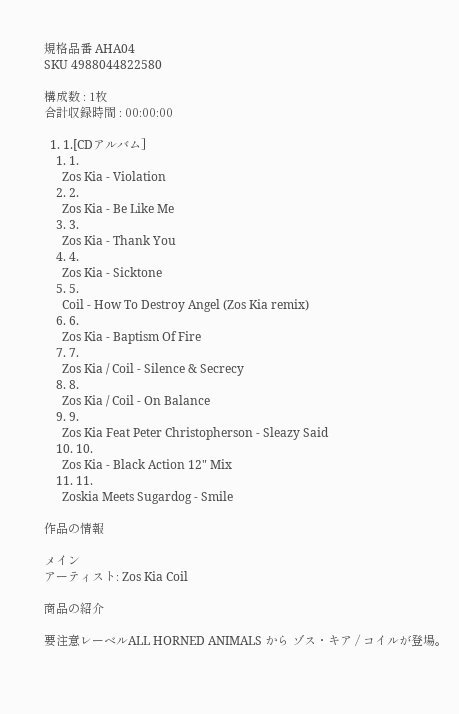規格品番 AHA04
SKU 4988044822580

構成数 : 1枚
合計収録時間 : 00:00:00

  1. 1.[CDアルバム]
    1. 1.
      Zos Kia - Violation
    2. 2.
      Zos Kia - Be Like Me
    3. 3.
      Zos Kia - Thank You
    4. 4.
      Zos Kia - Sicktone
    5. 5.
      Coil - How To Destroy Angel (Zos Kia remix)
    6. 6.
      Zos Kia - Baptism Of Fire
    7. 7.
      Zos Kia / Coil - Silence & Secrecy
    8. 8.
      Zos Kia / Coil - On Balance
    9. 9.
      Zos Kia Feat Peter Christopherson - Sleazy Said
    10. 10.
      Zos Kia - Black Action 12" Mix
    11. 11.
      Zoskia Meets Sugardog - Smile

作品の情報

メイン
アーティスト: Zos Kia Coil

商品の紹介

要注意レーベルALL HORNED ANIMALS から ゾス・キア / コイルが登場。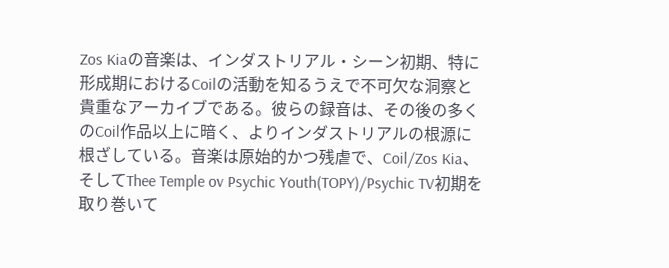Zos Kiaの音楽は、インダストリアル・シーン初期、特に形成期におけるCoilの活動を知るうえで不可欠な洞察と貴重なアーカイブである。彼らの録音は、その後の多くのCoil作品以上に暗く、よりインダストリアルの根源に根ざしている。音楽は原始的かつ残虐で、Coil/Zos Kia、そしてThee Temple ov Psychic Youth(TOPY)/Psychic TV初期を取り巻いて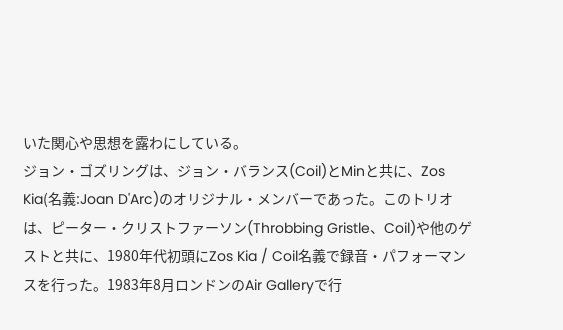いた関心や思想を露わにしている。
ジョン・ゴズリングは、ジョン・バランス(Coil)とMinと共に、Zos Kia(名義:Joan D'Arc)のオリジナル・メンバーであった。このトリオは、ピーター・クリストファーソン(Throbbing Gristle、Coil)や他のゲストと共に、1980年代初頭にZos Kia / Coil名義で録音・パフォーマンスを行った。1983年8月ロンドンのAir Galleryで行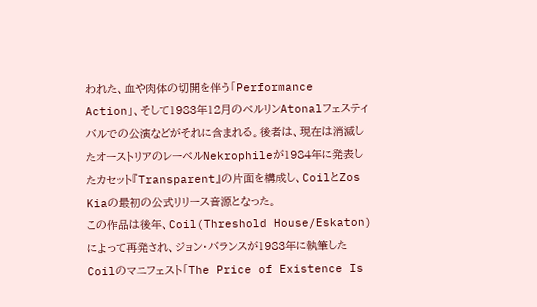われた、血や肉体の切開を伴う「Performance Action」、そして1983年12月のベルリンAtonalフェスティバルでの公演などがそれに含まれる。後者は、現在は消滅したオーストリアのレーベルNekrophileが1984年に発表したカセット『Transparent』の片面を構成し、CoilとZos Kiaの最初の公式リリース音源となった。
この作品は後年、Coil(Threshold House/Eskaton)によって再発され、ジョン・バランスが1983年に執筆したCoilのマニフェスト「The Price of Existence Is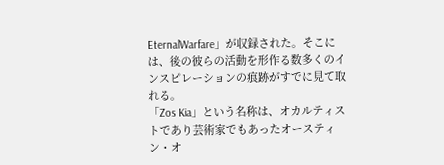EternalWarfare」が収録された。そこには、後の彼らの活動を形作る数多くのインスピレーションの痕跡がすでに見て取れる。
「Zos Kia」という名称は、オカルティストであり芸術家でもあったオースティン・オ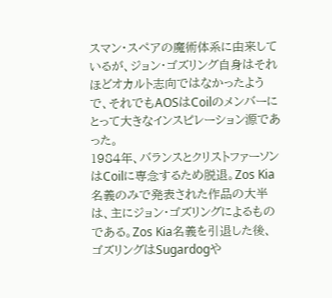スマン・スペアの魔術体系に由来しているが、ジョン・ゴズリング自身はそれほどオカルト志向ではなかったようで、それでもAOSはCoilのメンバーにとって大きなインスピレーション源であった。
1984年、バランスとクリストファーソンはCoilに専念するため脱退。Zos Kia名義のみで発表された作品の大半は、主にジョン・ゴズリングによるものである。Zos Kia名義を引退した後、ゴズリングはSugardogや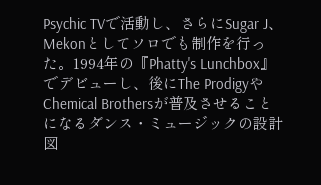Psychic TVで活動し、さらにSugar J、Mekonとしてソロでも制作を行った。1994年の『Phatty's Lunchbox』でデビューし、後にThe ProdigyやChemical Brothersが普及させることになるダンス・ミュージックの設計図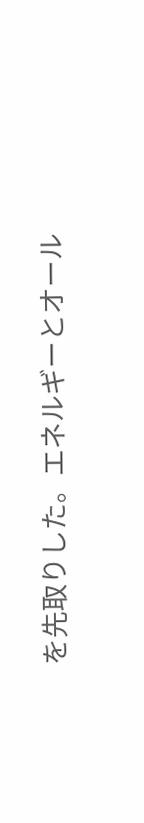を先取りした。エネルギーとオール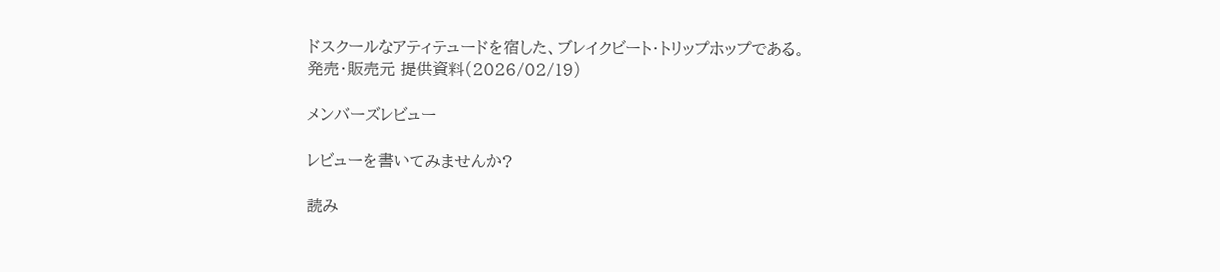ドスクールなアティテュードを宿した、ブレイクビート・トリップホップである。
発売・販売元 提供資料(2026/02/19)

メンバーズレビュー

レビューを書いてみませんか?

読み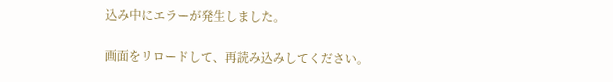込み中にエラーが発生しました。

画面をリロードして、再読み込みしてください。